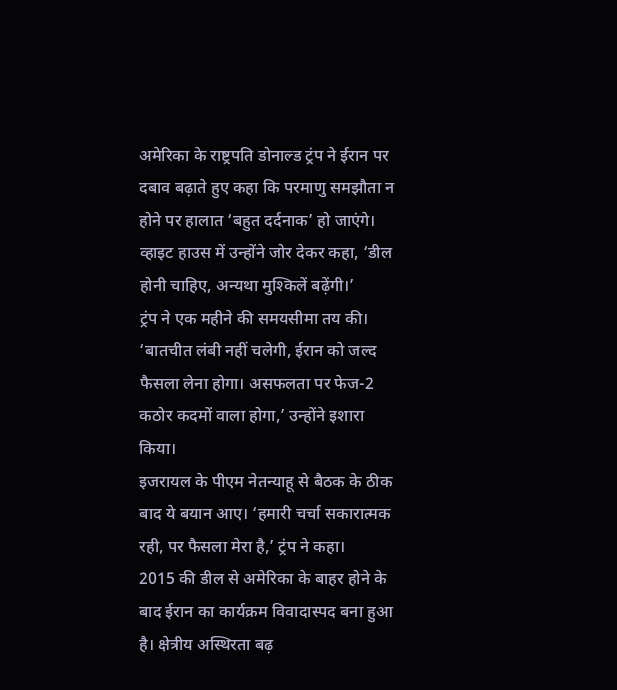अमेरिका के राष्ट्रपति डोनाल्ड ट्रंप ने ईरान पर दबाव बढ़ाते हुए कहा कि परमाणु समझौता न होने पर हालात ‘बहुत दर्दनाक’ हो जाएंगे। व्हाइट हाउस में उन्होंने जोर देकर कहा, ‘डील होनी चाहिए, अन्यथा मुश्किलें बढ़ेंगी।’
ट्रंप ने एक महीने की समयसीमा तय की। ‘बातचीत लंबी नहीं चलेगी, ईरान को जल्द फैसला लेना होगा। असफलता पर फेज-2 कठोर कदमों वाला होगा,’ उन्होंने इशारा किया।
इजरायल के पीएम नेतन्याहू से बैठक के ठीक बाद ये बयान आए। ‘हमारी चर्चा सकारात्मक रही, पर फैसला मेरा है,’ ट्रंप ने कहा।
2015 की डील से अमेरिका के बाहर होने के बाद ईरान का कार्यक्रम विवादास्पद बना हुआ है। क्षेत्रीय अस्थिरता बढ़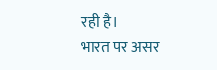रही है।
भारत पर असर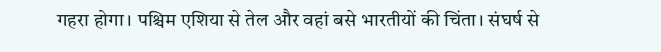गहरा होगा। पश्चिम एशिया से तेल और वहां बसे भारतीयों की चिंता। संघर्ष से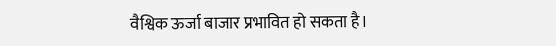वैश्विक ऊर्जा बाजार प्रभावित हो सकता है।